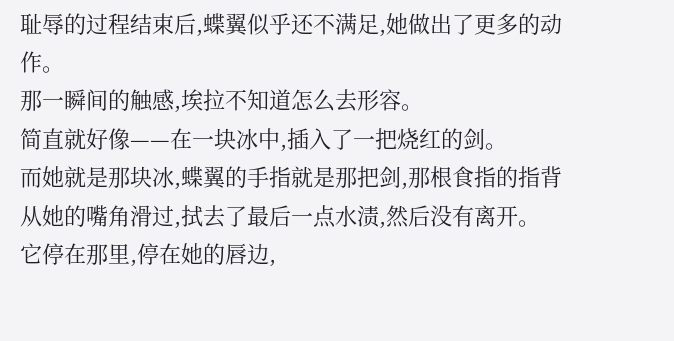耻辱的过程结束后,蝶翼似乎还不满足,她做出了更多的动作。
那一瞬间的触感,埃拉不知道怎么去形容。
简直就好像——在一块冰中,插入了一把烧红的剑。
而她就是那块冰,蝶翼的手指就是那把剑,那根食指的指背从她的嘴角滑过,拭去了最后一点水渍,然后没有离开。
它停在那里,停在她的唇边,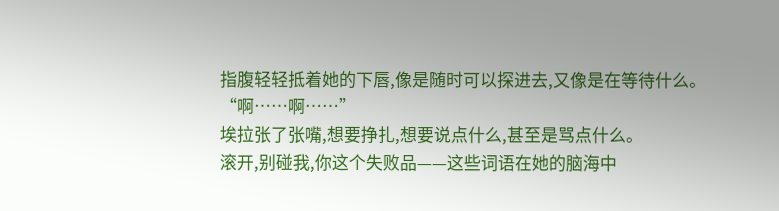指腹轻轻抵着她的下唇,像是随时可以探进去,又像是在等待什么。
“啊……啊……”
埃拉张了张嘴,想要挣扎,想要说点什么,甚至是骂点什么。
滚开,别碰我,你这个失败品——这些词语在她的脑海中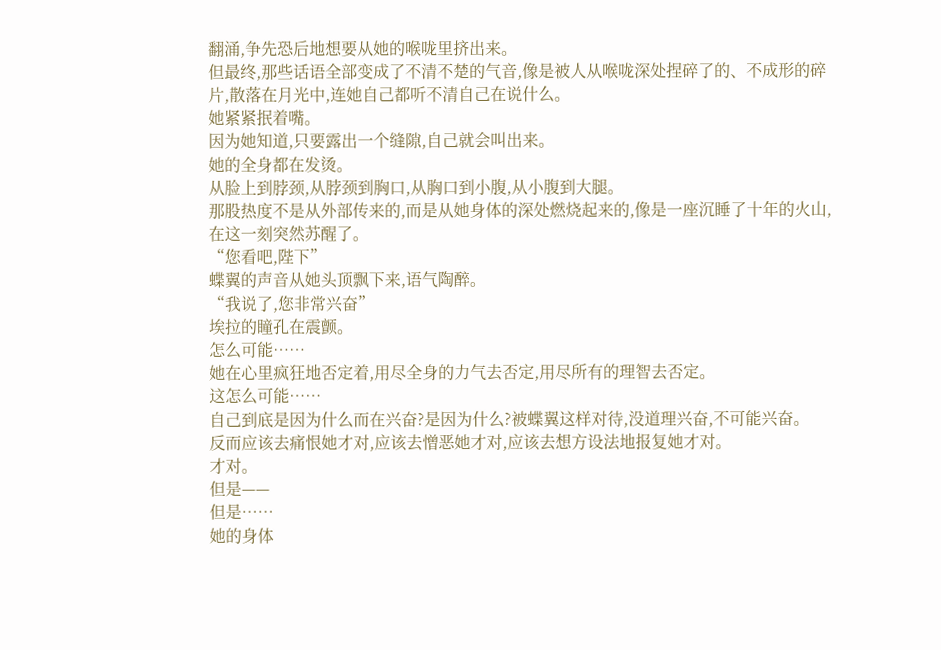翻涌,争先恐后地想要从她的喉咙里挤出来。
但最终,那些话语全部变成了不清不楚的气音,像是被人从喉咙深处捏碎了的、不成形的碎片,散落在月光中,连她自己都听不清自己在说什么。
她紧紧抿着嘴。
因为她知道,只要露出一个缝隙,自己就会叫出来。
她的全身都在发烫。
从脸上到脖颈,从脖颈到胸口,从胸口到小腹,从小腹到大腿。
那股热度不是从外部传来的,而是从她身体的深处燃烧起来的,像是一座沉睡了十年的火山,在这一刻突然苏醒了。
“您看吧,陛下”
蝶翼的声音从她头顶飘下来,语气陶醉。
“我说了,您非常兴奋”
埃拉的瞳孔在震颤。
怎么可能……
她在心里疯狂地否定着,用尽全身的力气去否定,用尽所有的理智去否定。
这怎么可能……
自己到底是因为什么而在兴奋?是因为什么?被蝶翼这样对待,没道理兴奋,不可能兴奋。
反而应该去痛恨她才对,应该去憎恶她才对,应该去想方设法地报复她才对。
才对。
但是——
但是……
她的身体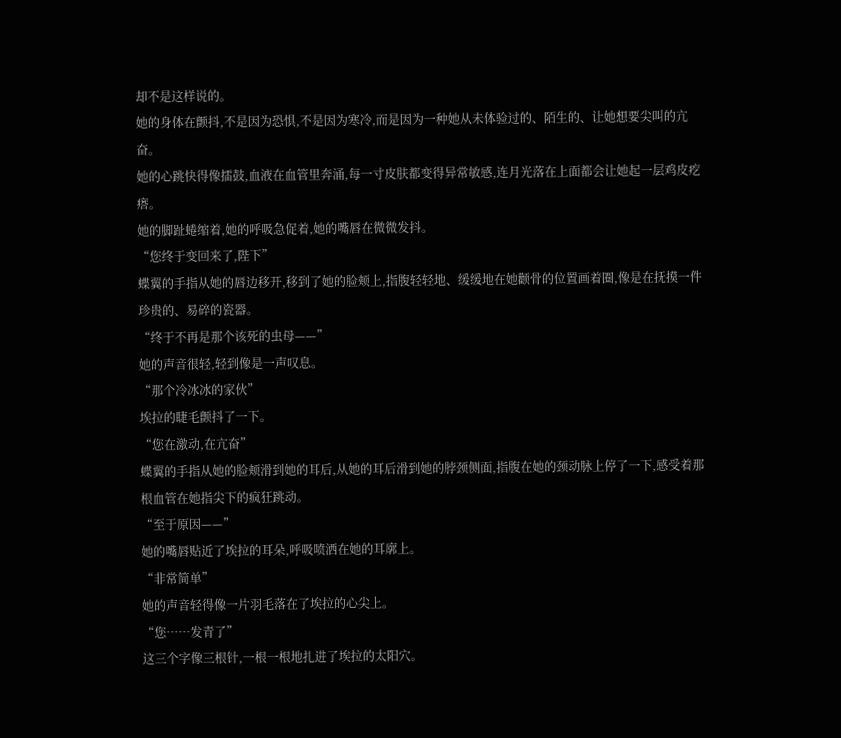却不是这样说的。
她的身体在颤抖,不是因为恐惧,不是因为寒冷,而是因为一种她从未体验过的、陌生的、让她想要尖叫的亢奋。
她的心跳快得像擂鼓,血液在血管里奔涌,每一寸皮肤都变得异常敏感,连月光落在上面都会让她起一层鸡皮疙瘩。
她的脚趾蜷缩着,她的呼吸急促着,她的嘴唇在微微发抖。
“您终于变回来了,陛下”
蝶翼的手指从她的唇边移开,移到了她的脸颊上,指腹轻轻地、缓缓地在她颧骨的位置画着圈,像是在抚摸一件珍贵的、易碎的瓷器。
“终于不再是那个该死的虫母——”
她的声音很轻,轻到像是一声叹息。
“那个冷冰冰的家伙”
埃拉的睫毛颤抖了一下。
“您在激动,在亢奋”
蝶翼的手指从她的脸颊滑到她的耳后,从她的耳后滑到她的脖颈侧面,指腹在她的颈动脉上停了一下,感受着那根血管在她指尖下的疯狂跳动。
“至于原因——”
她的嘴唇贴近了埃拉的耳朵,呼吸喷洒在她的耳廓上。
“非常简单”
她的声音轻得像一片羽毛落在了埃拉的心尖上。
“您……发青了”
这三个字像三根针,一根一根地扎进了埃拉的太阳穴。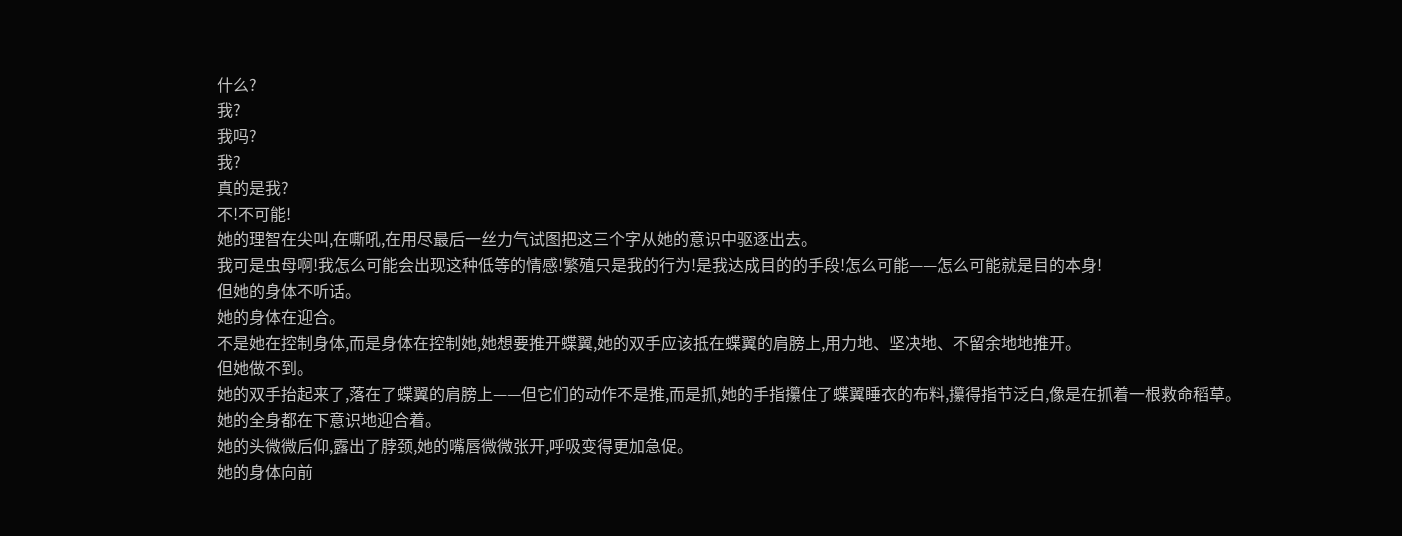什么?
我?
我吗?
我?
真的是我?
不!不可能!
她的理智在尖叫,在嘶吼,在用尽最后一丝力气试图把这三个字从她的意识中驱逐出去。
我可是虫母啊!我怎么可能会出现这种低等的情感!繁殖只是我的行为!是我达成目的的手段!怎么可能——怎么可能就是目的本身!
但她的身体不听话。
她的身体在迎合。
不是她在控制身体,而是身体在控制她,她想要推开蝶翼,她的双手应该抵在蝶翼的肩膀上,用力地、坚决地、不留余地地推开。
但她做不到。
她的双手抬起来了,落在了蝶翼的肩膀上——但它们的动作不是推,而是抓,她的手指攥住了蝶翼睡衣的布料,攥得指节泛白,像是在抓着一根救命稻草。
她的全身都在下意识地迎合着。
她的头微微后仰,露出了脖颈,她的嘴唇微微张开,呼吸变得更加急促。
她的身体向前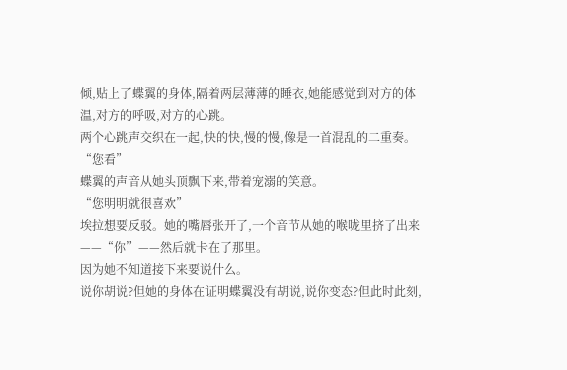倾,贴上了蝶翼的身体,隔着两层薄薄的睡衣,她能感觉到对方的体温,对方的呼吸,对方的心跳。
两个心跳声交织在一起,快的快,慢的慢,像是一首混乱的二重奏。
“您看”
蝶翼的声音从她头顶飘下来,带着宠溺的笑意。
“您明明就很喜欢”
埃拉想要反驳。她的嘴唇张开了,一个音节从她的喉咙里挤了出来——“你”——然后就卡在了那里。
因为她不知道接下来要说什么。
说你胡说?但她的身体在证明蝶翼没有胡说,说你变态?但此时此刻,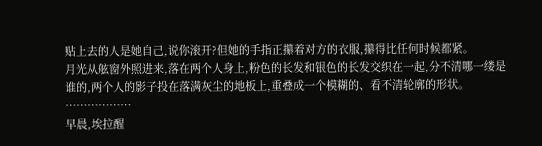贴上去的人是她自己,说你滚开?但她的手指正攥着对方的衣服,攥得比任何时候都紧。
月光从舷窗外照进来,落在两个人身上,粉色的长发和银色的长发交织在一起,分不清哪一缕是谁的,两个人的影子投在落满灰尘的地板上,重叠成一个模糊的、看不清轮廓的形状。
………………
早晨,埃拉醒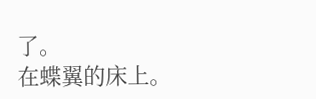了。
在蝶翼的床上。